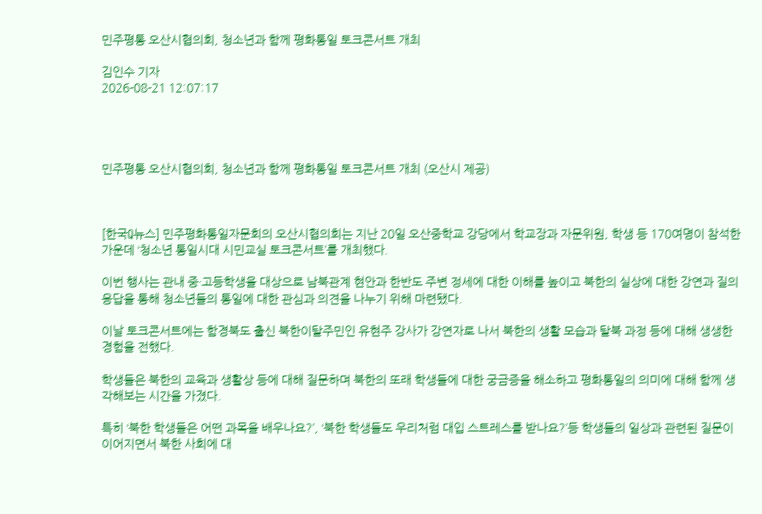민주평통 오산시협의회, 청소년과 함께 평화통일 토크콘서트 개최

김인수 기자
2026-08-21 12:07:17




민주평통 오산시협의회, 청소년과 함께 평화통일 토크콘서트 개최 (오산시 제공)



[한국Q뉴스] 민주평화통일자문회의 오산시협의회는 지난 20일 오산중학교 강당에서 학교장과 자문위원, 학생 등 170여명이 참석한 가운데 ‘청소년 통일시대 시민교실 토크콘서트’를 개최했다.

이번 행사는 관내 중·고등학생을 대상으로 남북관계 현안과 한반도 주변 정세에 대한 이해를 높이고 북한의 실상에 대한 강연과 질의응답을 통해 청소년들의 통일에 대한 관심과 의견을 나누기 위해 마련됐다.

이날 토크콘서트에는 함경북도 출신 북한이탈주민인 유현주 강사가 강연자로 나서 북한의 생활 모습과 탈북 과정 등에 대해 생생한 경험을 전했다.

학생들은 북한의 교육과 생활상 등에 대해 질문하며 북한의 또래 학생들에 대한 궁금증을 해소하고 평화통일의 의미에 대해 함께 생각해보는 시간을 가졌다.

특히 ‘북한 학생들은 어떤 과목을 배우나요?’, ‘북한 학생들도 우리처럼 대입 스트레스를 받나요?’등 학생들의 일상과 관련된 질문이 이어지면서 북한 사회에 대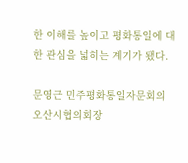한 이해를 높이고 평화통일에 대한 관심을 넓히는 계기가 됐다.

문영근 민주평화통일자문회의 오산시협의회장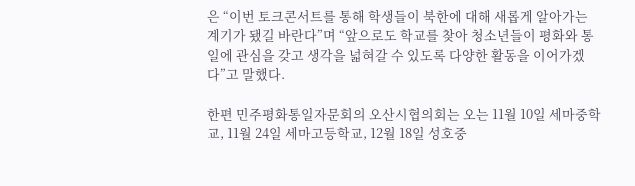은 “이번 토크콘서트를 통해 학생들이 북한에 대해 새롭게 알아가는 계기가 됐길 바란다”며 “앞으로도 학교를 찾아 청소년들이 평화와 통일에 관심을 갖고 생각을 넓혀갈 수 있도록 다양한 활동을 이어가겠다”고 말했다.

한편 민주평화통일자문회의 오산시협의회는 오는 11월 10일 세마중학교, 11월 24일 세마고등학교, 12월 18일 성호중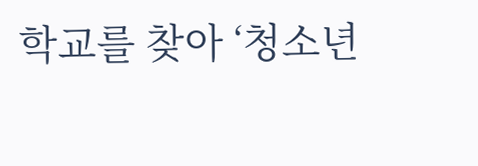학교를 찾아 ‘청소년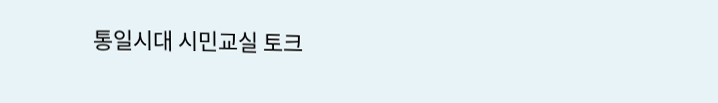통일시대 시민교실 토크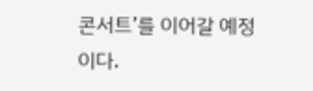콘서트’를 이어갈 예정이다.